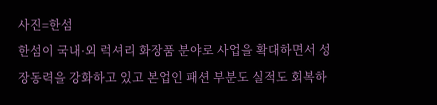사진=한섬
한섬이 국내·외 럭셔리 화장품 분야로 사업을 확대하면서 성장동력을 강화하고 있고 본업인 패션 부분도 실적도 회복하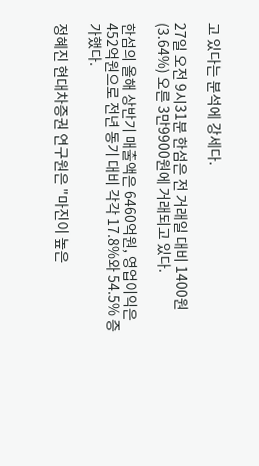고 있다는 분석에 강세다.

27일 오전 9시31분 한섬은 전 거래일 대비 1400원(3.64%) 오른 3만9900원에 거래되고 있다.

한섬의 올해 상반기 매출액은 6460억원, 영업이익은 452억원으로 전년 동기 대비 각각 17.8%와 54.5% 증가했다.

정혜진 현대차증권 연구원은 "마진이 높은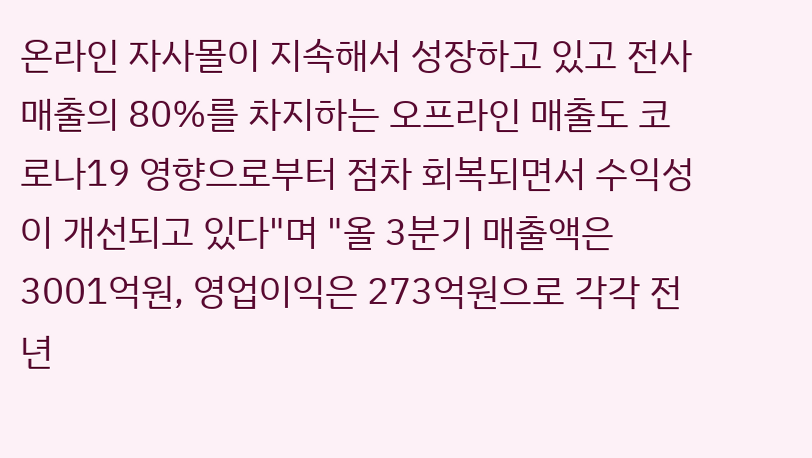온라인 자사몰이 지속해서 성장하고 있고 전사 매출의 80%를 차지하는 오프라인 매출도 코로나19 영향으로부터 점차 회복되면서 수익성이 개선되고 있다"며 "올 3분기 매출액은 3001억원, 영업이익은 273억원으로 각각 전년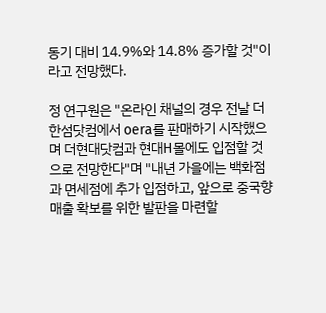동기 대비 14.9%와 14.8% 증가할 것"이라고 전망했다.

정 연구원은 "온라인 채널의 경우 전날 더한섬닷컴에서 oera를 판매하기 시작했으며 더현대닷컴과 현대H몰에도 입점할 것으로 전망한다"며 "내년 가을에는 백화점과 면세점에 추가 입점하고, 앞으로 중국향 매출 확보를 위한 발판을 마련할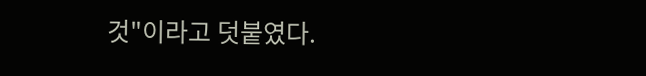것"이라고 덧붙였다.